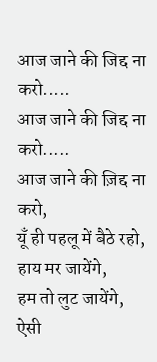आज जाने की जिद्द ना करो.....
आज जाने की जिद्द ना करो.....
आज जाने की ज़िद्द ना करो,
यूँ ही पहलू में बैठे रहो,
हाय मर जायेंगे,
हम तो लुट जायेंगे,
ऐसी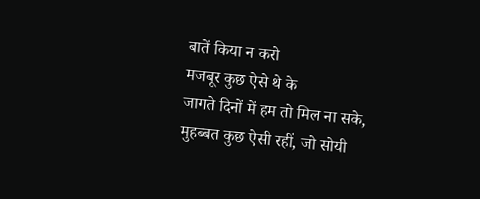बातें किया न करो
मजबूर कुछ ऐसे थे के
जागते दिनों में हम तो मिल ना सके,
मुहब्बत कुछ ऐसी रहीं, जो सोयी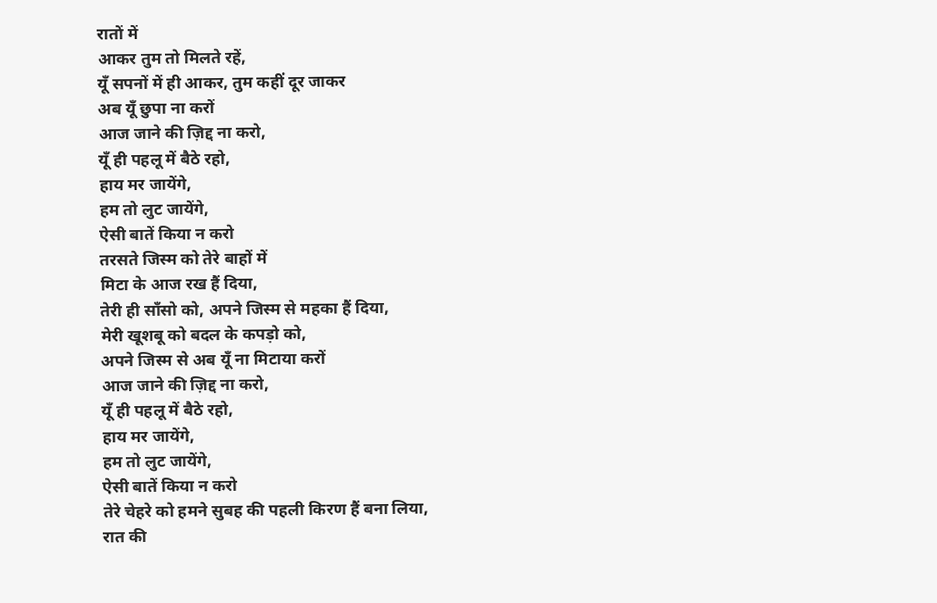रातों में
आकर तुम तो मिलते रहें,
यूँ सपनों में ही आकर, तुम कहीं दूर जाकर
अब यूँ छुपा ना करों
आज जाने की ज़िद्द ना करो,
यूँ ही पहलू में बैठे रहो,
हाय मर जायेंगे,
हम तो लुट जायेंगे,
ऐसी बातें किया न करो
तरसते जिस्म को तेरे बाहों में
मिटा के आज रख हैं दिया,
तेरी ही साँसो को, अपने जिस्म से महका हैं दिया,
मेरी खूशबू को बदल के कपड़ो को,
अपने जिस्म से अब यूँ ना मिटाया करों
आज जाने की ज़िद्द ना करो,
यूँ ही पहलू में बैठे रहो,
हाय मर जायेंगे,
हम तो लुट जायेंगे,
ऐसी बातें किया न करो
तेरे चेहरे को हमने सुबह की पहली किरण हैं बना लिया,
रात की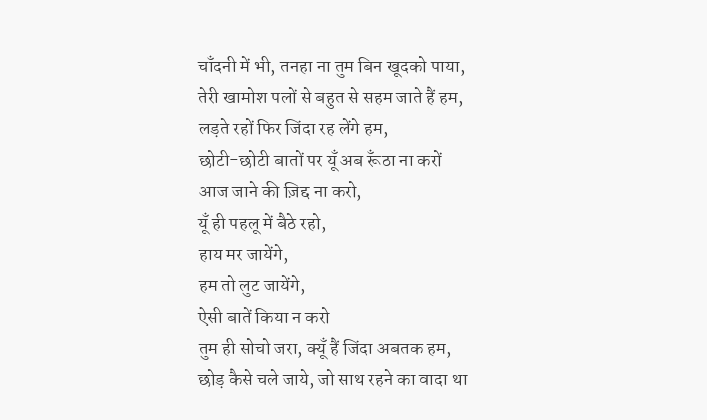चाँदनी में भी, तनहा ना तुम बिन खूदको पाया,
तेरी खामोश पलों से बहुत से सहम जाते हैं हम,
लड़ते रहों फिर जिंदा रह लेंगे हम,
छोटी-छोटी बातों पर यूँ अब रूँठा ना करों
आज जाने की ज़िद्द ना करो,
यूँ ही पहलू में बैठे रहो,
हाय मर जायेंगे,
हम तो लुट जायेंगे,
ऐसी बातें किया न करो
तुम ही सोचो जरा, क्यूँ हैं जिंदा अबतक हम,
छोड़ कैसे चले जाये, जो साथ रहने का वादा था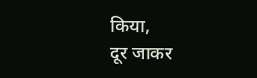किया,
दूर जाकर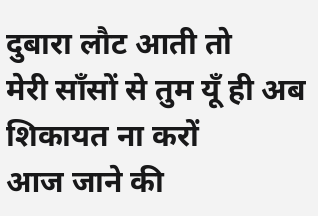दुबारा लौट आती तो
मेरी साँसों से तुम यूँ ही अब शिकायत ना करों
आज जाने की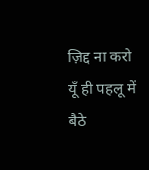ज़िद्द ना करो
यूँ ही पहलू में बैठे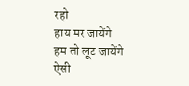रहो
हाय मर जायेंगे
हम तो लूट जायेंगे
ऐसी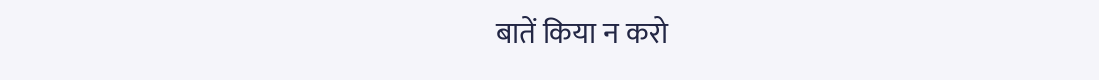बातें किया न करो